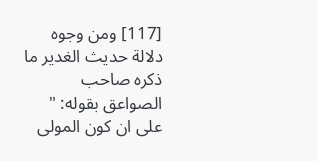[117] ومن وجوه دلالة حديث الغدير ما ذكره صاحب الصواعق بقوله: " على ان كون المولى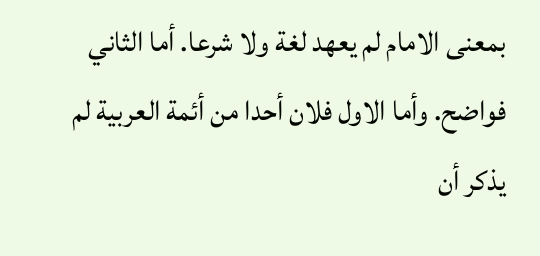بمعنى الامام لم يعهد لغة ولا شرعا. أما الثاني فواضح. وأما الاول فلان أحدا من أئمة العربية لم يذكر أن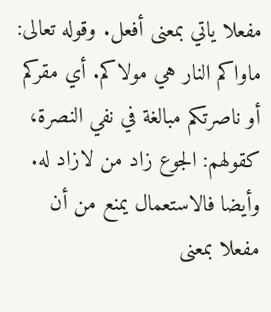مفعلا ياتي بمعنى أفعل. وقوله تعالى: ماواكم النار هي مولاكم. أي مقركم أو ناصرتكم مبالغة في نفي النصرة، كقولهم: الجوع زاد من لازاد له. وأيضا فالاستعمال يمنع من أن مفعلا بمعنى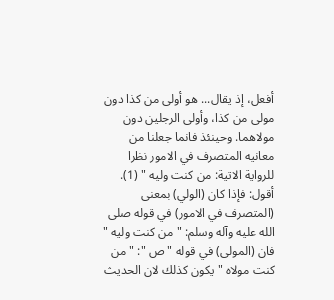أفعل، إذ يقال... هو أولى من كذا دون مولى من كذا، وأولى الرجلين دون مولاهما. وحينئذ فانما جعلنا من معانيه المتصرف في الامور نظرا للرواية الاتية: من كنت وليه " (1). أقول: فإذا كان (الولي) بمعنى (المتصرف في الامور) في قوله صلى الله عليه وآله وسلم: " من كنت وليه " فان (المولى) في قوله " ص ": " من كنت مولاه " يكون كذلك لان الحديث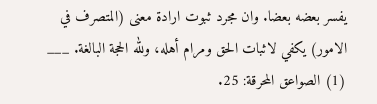يفسر بعضه بعضا. وان مجرد ثبوت ارادة معنى (المتصرف في الامور) يكفي لاثبات الحق ومرام أهله، ولله الحجة البالغة. ___ (1) الصواعق المحرقة: 25.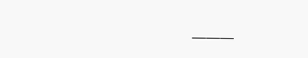___